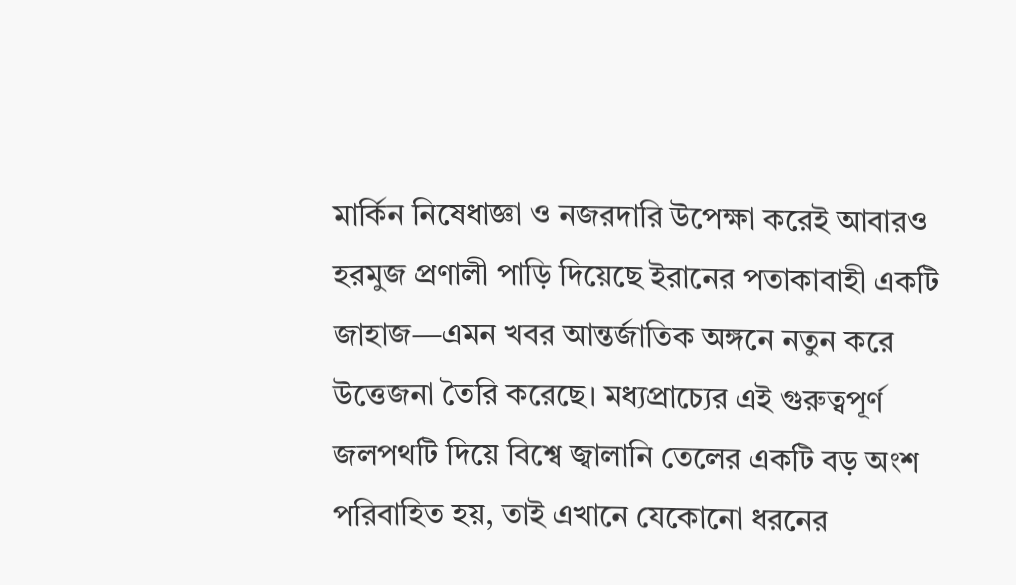মার্কিন নিষেধাজ্ঞা ও নজরদারি উপেক্ষা করেই আবারও হরমুজ প্রণালী পাড়ি দিয়েছে ইরানের পতাকাবাহী একটি জাহাজ—এমন খবর আন্তর্জাতিক অঙ্গনে নতুন করে উত্তেজনা তৈরি করেছে। মধ্যপ্রাচ্যের এই গুরুত্বপূর্ণ জলপথটি দিয়ে বিশ্বে জ্বালানি তেলের একটি বড় অংশ পরিবাহিত হয়, তাই এখানে যেকোনো ধরনের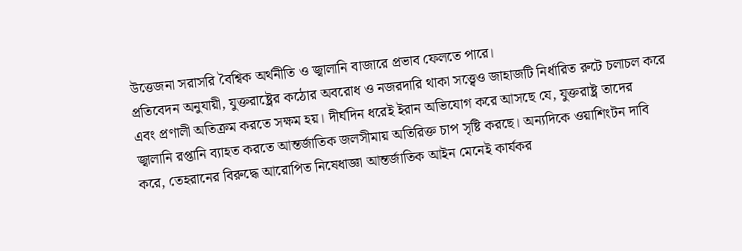উত্তেজনা সরাসরি বৈশ্বিক অর্থনীতি ও জ্বালানি বাজারে প্রভাব ফেলতে পারে।
প্রতিবেদন অনুযায়ী, যুক্তরাষ্ট্রের কঠোর অবরোধ ও নজরদারি থাকা সত্ত্বেও জাহাজটি নির্ধারিত রুটে চলাচল করে এবং প্রণালী অতিক্রম করতে সক্ষম হয়। দীর্ঘদিন ধরেই ইরান অভিযোগ করে আসছে যে, যুক্তরাষ্ট্র তাদের জ্বালানি রপ্তানি ব্যাহত করতে আন্তর্জাতিক জলসীমায় অতিরিক্ত চাপ সৃষ্টি করছে। অন্যদিকে ওয়াশিংটন দাবি করে, তেহরানের বিরুদ্ধে আরোপিত নিষেধাজ্ঞা আন্তর্জাতিক আইন মেনেই কার্যকর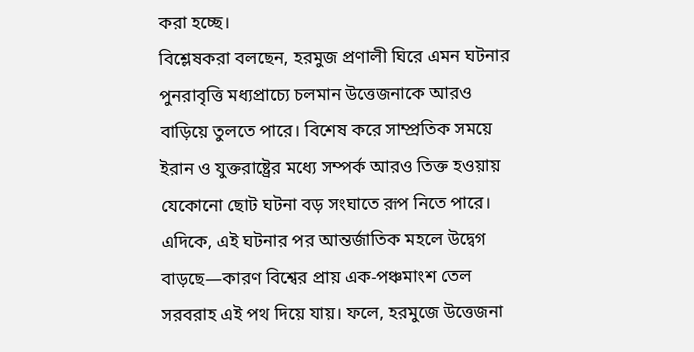করা হচ্ছে।
বিশ্লেষকরা বলছেন, হরমুজ প্রণালী ঘিরে এমন ঘটনার পুনরাবৃত্তি মধ্যপ্রাচ্যে চলমান উত্তেজনাকে আরও বাড়িয়ে তুলতে পারে। বিশেষ করে সাম্প্রতিক সময়ে ইরান ও যুক্তরাষ্ট্রের মধ্যে সম্পর্ক আরও তিক্ত হওয়ায় যেকোনো ছোট ঘটনা বড় সংঘাতে রূপ নিতে পারে।
এদিকে, এই ঘটনার পর আন্তর্জাতিক মহলে উদ্বেগ বাড়ছে—কারণ বিশ্বের প্রায় এক-পঞ্চমাংশ তেল সরবরাহ এই পথ দিয়ে যায়। ফলে, হরমুজে উত্তেজনা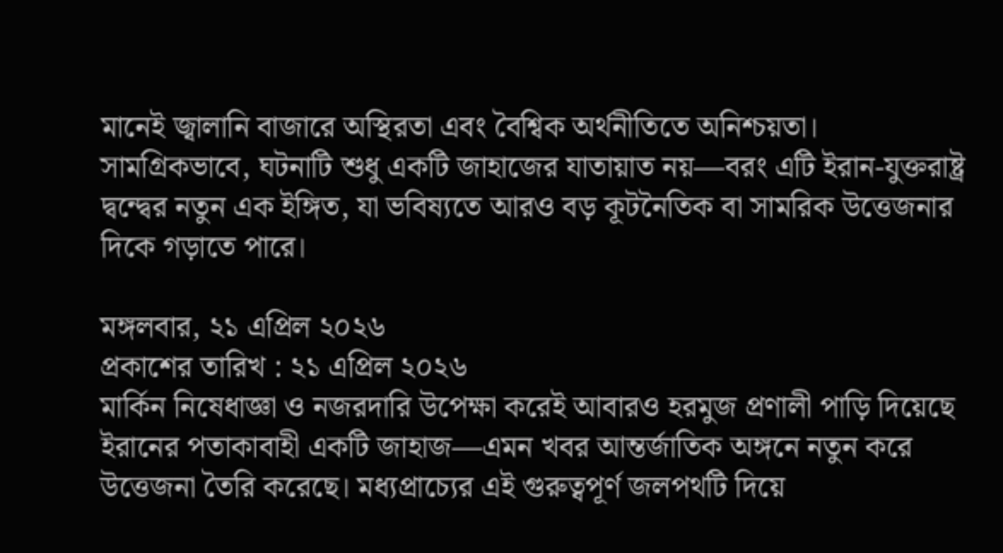মানেই জ্বালানি বাজারে অস্থিরতা এবং বৈশ্বিক অর্থনীতিতে অনিশ্চয়তা।
সামগ্রিকভাবে, ঘটনাটি শুধু একটি জাহাজের যাতায়াত নয়—বরং এটি ইরান-যুক্তরাষ্ট্র দ্বন্দ্বের নতুন এক ইঙ্গিত, যা ভবিষ্যতে আরও বড় কূটনৈতিক বা সামরিক উত্তেজনার দিকে গড়াতে পারে।

মঙ্গলবার, ২১ এপ্রিল ২০২৬
প্রকাশের তারিখ : ২১ এপ্রিল ২০২৬
মার্কিন নিষেধাজ্ঞা ও নজরদারি উপেক্ষা করেই আবারও হরমুজ প্রণালী পাড়ি দিয়েছে ইরানের পতাকাবাহী একটি জাহাজ—এমন খবর আন্তর্জাতিক অঙ্গনে নতুন করে উত্তেজনা তৈরি করেছে। মধ্যপ্রাচ্যের এই গুরুত্বপূর্ণ জলপথটি দিয়ে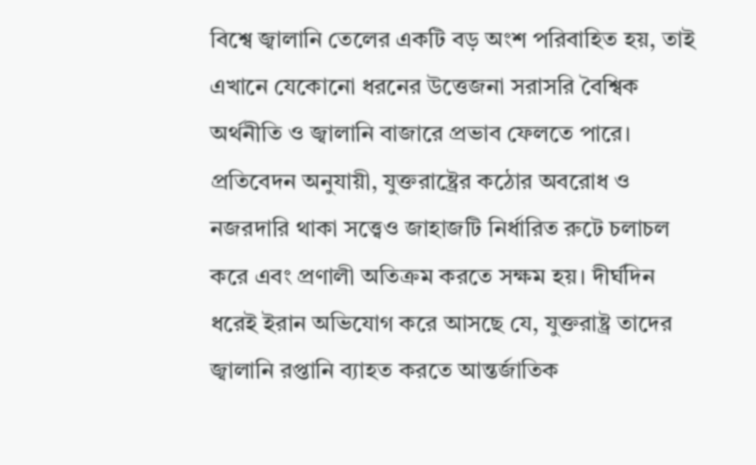বিশ্বে জ্বালানি তেলের একটি বড় অংশ পরিবাহিত হয়, তাই এখানে যেকোনো ধরনের উত্তেজনা সরাসরি বৈশ্বিক অর্থনীতি ও জ্বালানি বাজারে প্রভাব ফেলতে পারে।
প্রতিবেদন অনুযায়ী, যুক্তরাষ্ট্রের কঠোর অবরোধ ও নজরদারি থাকা সত্ত্বেও জাহাজটি নির্ধারিত রুটে চলাচল করে এবং প্রণালী অতিক্রম করতে সক্ষম হয়। দীর্ঘদিন ধরেই ইরান অভিযোগ করে আসছে যে, যুক্তরাষ্ট্র তাদের জ্বালানি রপ্তানি ব্যাহত করতে আন্তর্জাতিক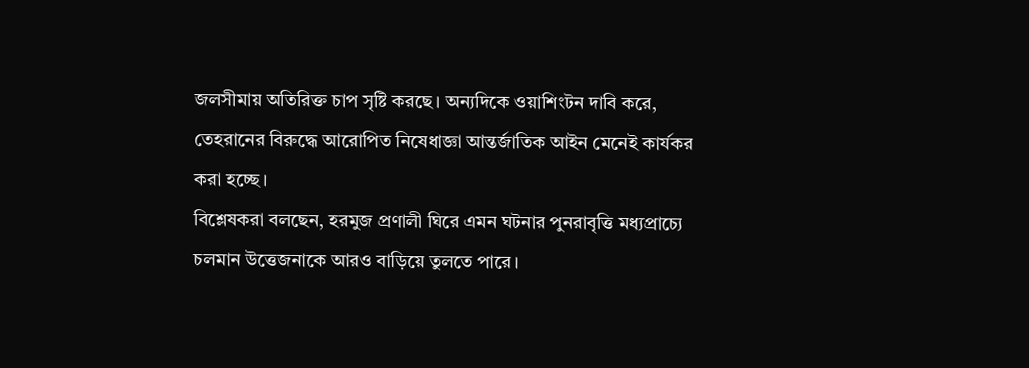জলসীমায় অতিরিক্ত চাপ সৃষ্টি করছে। অন্যদিকে ওয়াশিংটন দাবি করে, তেহরানের বিরুদ্ধে আরোপিত নিষেধাজ্ঞা আন্তর্জাতিক আইন মেনেই কার্যকর করা হচ্ছে।
বিশ্লেষকরা বলছেন, হরমুজ প্রণালী ঘিরে এমন ঘটনার পুনরাবৃত্তি মধ্যপ্রাচ্যে চলমান উত্তেজনাকে আরও বাড়িয়ে তুলতে পারে।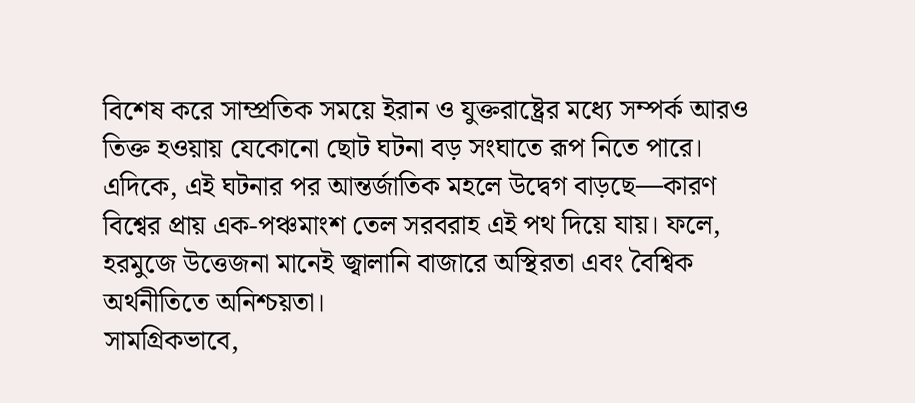বিশেষ করে সাম্প্রতিক সময়ে ইরান ও যুক্তরাষ্ট্রের মধ্যে সম্পর্ক আরও তিক্ত হওয়ায় যেকোনো ছোট ঘটনা বড় সংঘাতে রূপ নিতে পারে।
এদিকে, এই ঘটনার পর আন্তর্জাতিক মহলে উদ্বেগ বাড়ছে—কারণ বিশ্বের প্রায় এক-পঞ্চমাংশ তেল সরবরাহ এই পথ দিয়ে যায়। ফলে, হরমুজে উত্তেজনা মানেই জ্বালানি বাজারে অস্থিরতা এবং বৈশ্বিক অর্থনীতিতে অনিশ্চয়তা।
সামগ্রিকভাবে,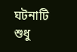ঘটনাটি শুধু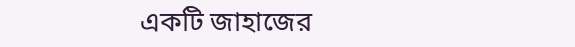একটি জাহাজের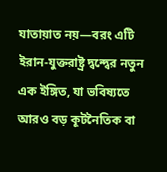যাতায়াত নয়—বরং এটি ইরান-যুক্তরাষ্ট্র দ্বন্দ্বের নতুন এক ইঙ্গিত, যা ভবিষ্যতে আরও বড় কূটনৈতিক বা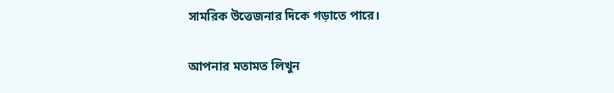সামরিক উত্তেজনার দিকে গড়াতে পারে।

আপনার মতামত লিখুন